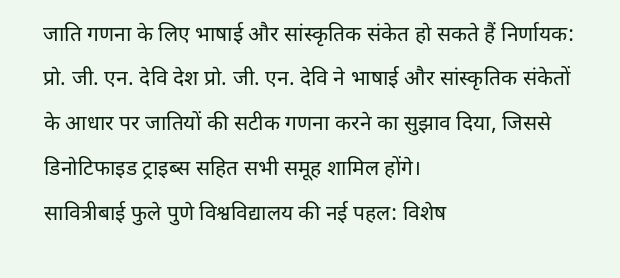जाति गणना के लिए भाषाई और सांस्कृतिक संकेत हो सकते हैं निर्णायक: प्रो. जी. एन. देवि देश प्रो. जी. एन. देवि ने भाषाई और सांस्कृतिक संकेतों के आधार पर जातियों की सटीक गणना करने का सुझाव दिया, जिससे डिनोटिफाइड ट्राइब्स सहित सभी समूह शामिल होंगे।
सावित्रीबाई फुले पुणे विश्वविद्यालय की नई पहल: विशेष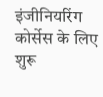इंजीनियरिंग कोर्सेस के लिए शुरू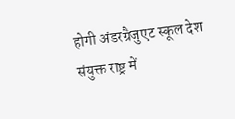होगी अंडरग्रैजुएट स्कूल देश
संयुक्त राष्ट्र में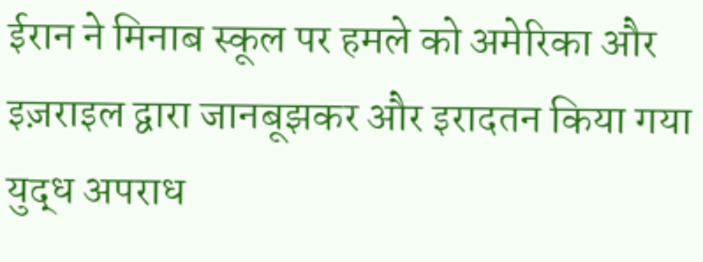ईरान ने मिनाब स्कूल पर हमले को अमेरिका और इज़राइल द्वारा जानबूझकर और इरादतन किया गया युद्ध अपराध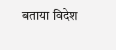बताया विदेश